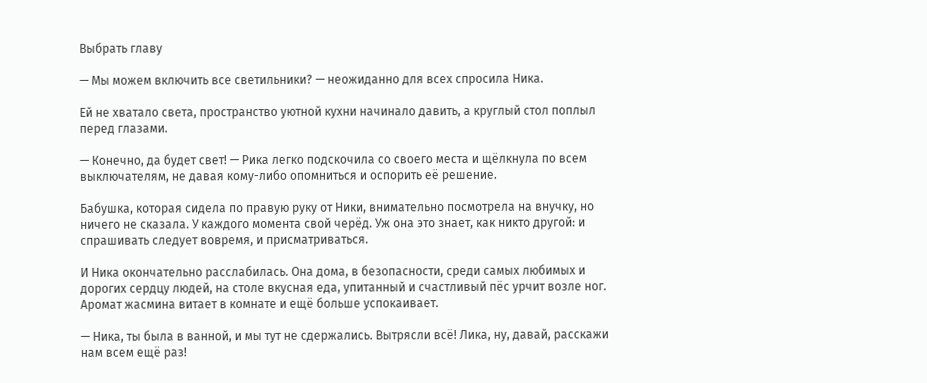Выбрать главу

— Мы можем включить все светильники? — неожиданно для всех спросила Ника.

Ей не хватало света, пространство уютной кухни начинало давить, а круглый стол поплыл перед глазами.

— Конечно, да будет свет! — Рика легко подскочила со своего места и щёлкнула по всем выключателям, не давая кому-либо опомниться и оспорить её решение.

Бабушка, которая сидела по правую руку от Ники, внимательно посмотрела на внучку, но ничего не сказала. У каждого момента свой черёд. Уж она это знает, как никто другой: и спрашивать следует вовремя, и присматриваться.

И Ника окончательно расслабилась. Она дома, в безопасности, среди самых любимых и дорогих сердцу людей, на столе вкусная еда, упитанный и счастливый пёс урчит возле ног. Аромат жасмина витает в комнате и ещё больше успокаивает.

— Ника, ты была в ванной, и мы тут не сдержались. Вытрясли всё! Лика, ну, давай, расскажи нам всем ещё раз!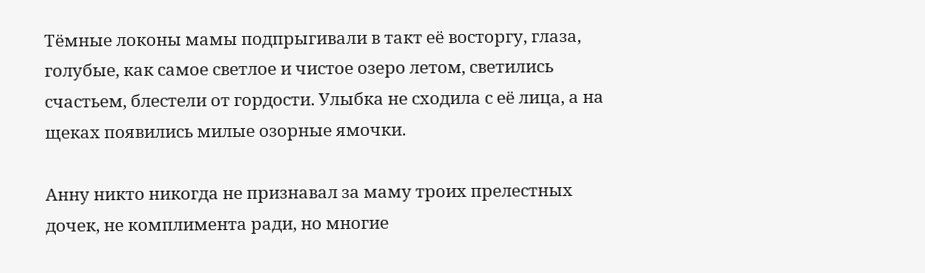Тёмные локоны мамы подпрыгивали в такт её восторгу, глаза, голубые, как самое светлое и чистое озеро летом, светились счастьем, блестели от гордости. Улыбка не сходила с её лица, а на щеках появились милые озорные ямочки.

Анну никто никогда не признавал за маму троих прелестных дочек, не комплимента ради, но многие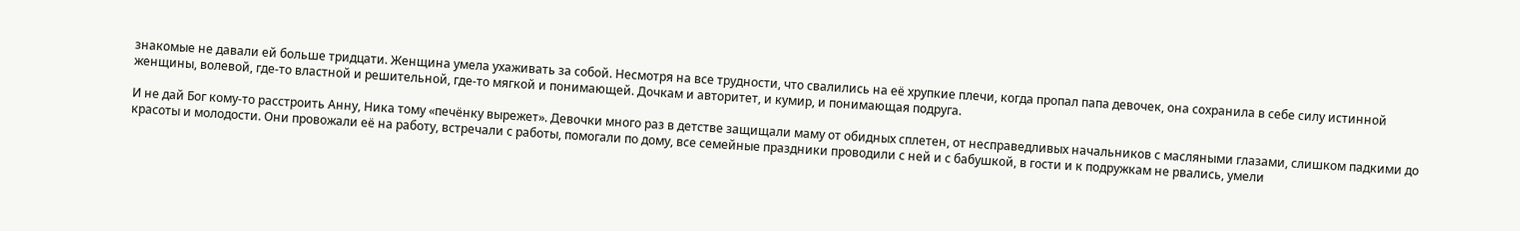знакомые не давали ей больше тридцати. Женщина умела ухаживать за собой. Несмотря на все трудности, что свалились на её хрупкие плечи, когда пропал папа девочек, она сохранила в себе силу истинной женщины, волевой, где-то властной и решительной, где-то мягкой и понимающей. Дочкам и авторитет, и кумир, и понимающая подруга.

И не дай Бог кому-то расстроить Анну, Ника тому «печёнку вырежет». Девочки много раз в детстве защищали маму от обидных сплетен, от несправедливых начальников с масляными глазами, слишком падкими до красоты и молодости. Они провожали её на работу, встречали с работы, помогали по дому, все семейные праздники проводили с ней и с бабушкой, в гости и к подружкам не рвались, умели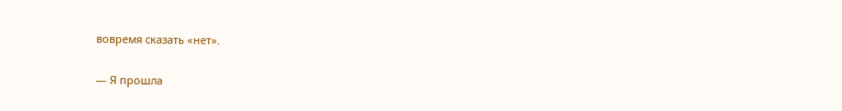вовремя сказать «нет».

— Я прошла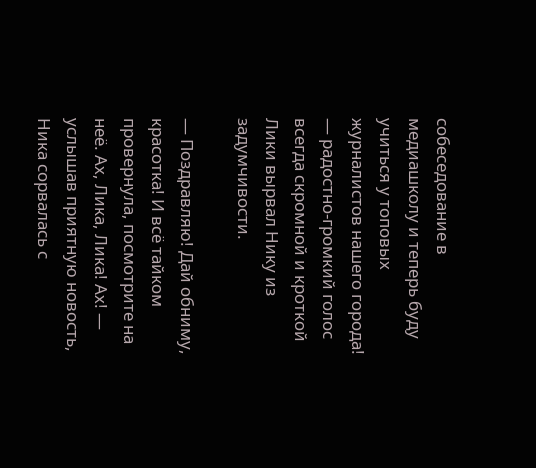собеседование в медиашколу и теперь буду учиться у топовых журналистов нашего города! — радостно-громкий голос всегда скромной и кроткой Лики вырвал Нику из задумчивости.

— Поздравляю! Дай обниму, красотка! И всё тайком провернула, посмотрите на неё. Ах, Лика, Лика! Ах! — услышав приятную новость, Ника сорвалась с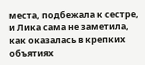места, подбежала к сестре, и Лика сама не заметила, как оказалась в крепких объятиях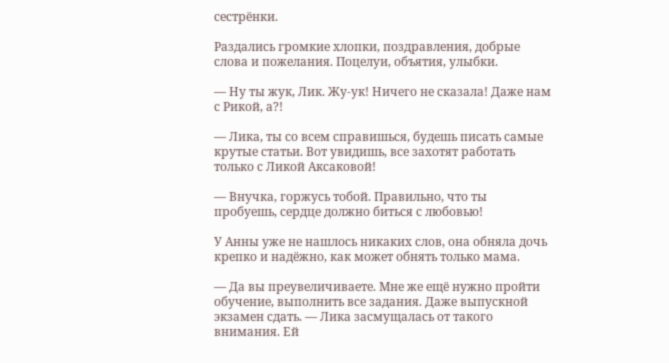сестрёнки.

Раздались громкие хлопки, поздравления, добрые слова и пожелания. Поцелуи, объятия, улыбки.

— Ну ты жук, Лик. Жу-ук! Ничего не сказала! Даже нам с Рикой, а?!

— Лика, ты со всем справишься, будешь писать самые крутые статьи. Вот увидишь, все захотят работать только с Ликой Аксаковой!

— Внучка, горжусь тобой. Правильно, что ты пробуешь, сердце должно биться с любовью!

У Анны уже не нашлось никаких слов, она обняла дочь крепко и надёжно, как может обнять только мама.

— Да вы преувеличиваете. Мне же ещё нужно пройти обучение, выполнить все задания. Даже выпускной экзамен сдать. — Лика засмущалась от такого внимания. Ей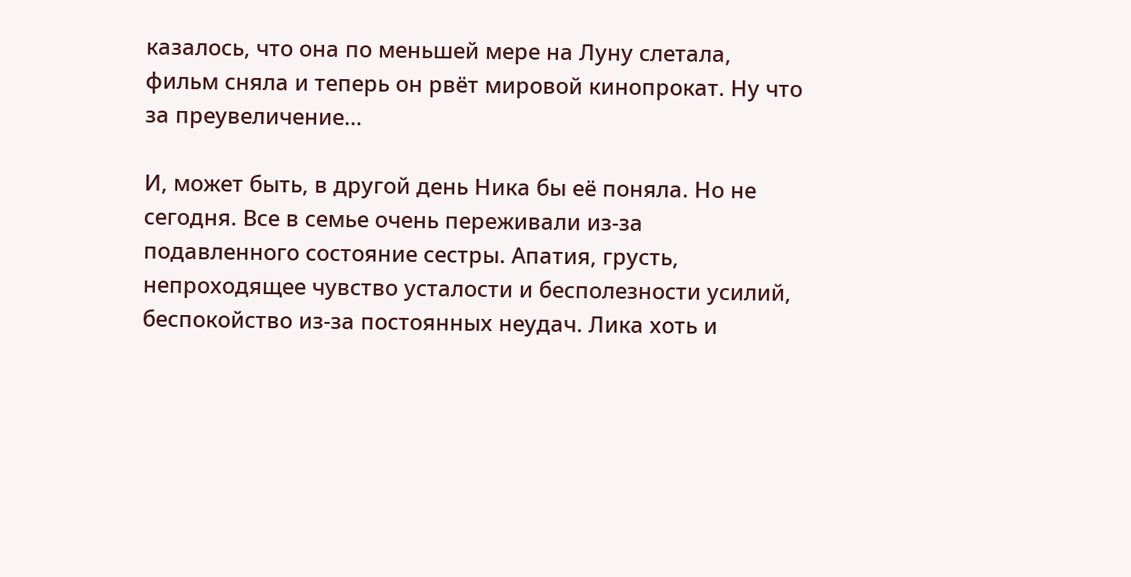казалось, что она по меньшей мере на Луну слетала, фильм сняла и теперь он рвёт мировой кинопрокат. Ну что за преувеличение…

И, может быть, в другой день Ника бы её поняла. Но не сегодня. Все в семье очень переживали из-за подавленного состояние сестры. Апатия, грусть, непроходящее чувство усталости и бесполезности усилий, беспокойство из-за постоянных неудач. Лика хоть и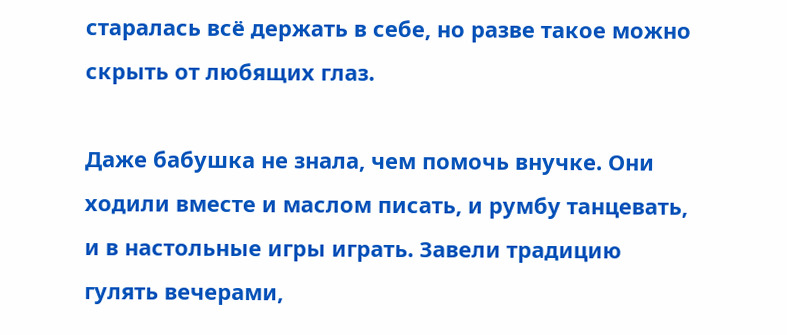старалась всё держать в себе, но разве такое можно скрыть от любящих глаз.

Даже бабушка не знала, чем помочь внучке. Они ходили вместе и маслом писать, и румбу танцевать, и в настольные игры играть. Завели традицию гулять вечерами,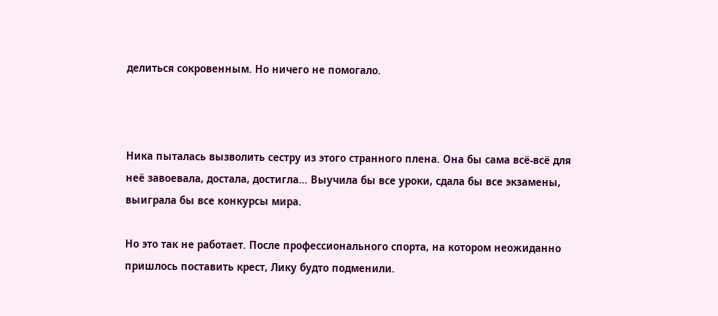делиться сокровенным. Но ничего не помогало.



Ника пыталась вызволить сестру из этого странного плена. Она бы сама всё-всё для неё завоевала, достала, достигла… Выучила бы все уроки, сдала бы все экзамены, выиграла бы все конкурсы мира.

Но это так не работает. После профессионального спорта, на котором неожиданно пришлось поставить крест, Лику будто подменили.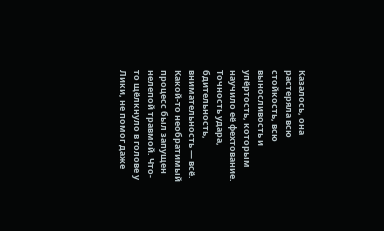Казалось, она растеряла всю стойкость, всю выносливость и упёртость, которым научило её фехтование. Точность удара, бдительность, внимательность — всё. Какой-то необратимый процесс был запущен нелепой травмой. Что-то щёлкнуло в голове у Лики, не помог даже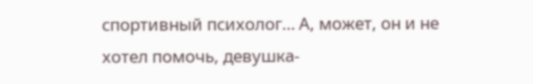спортивный психолог… А, может, он и не хотел помочь, девушка-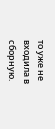то уже не входила в сборную.